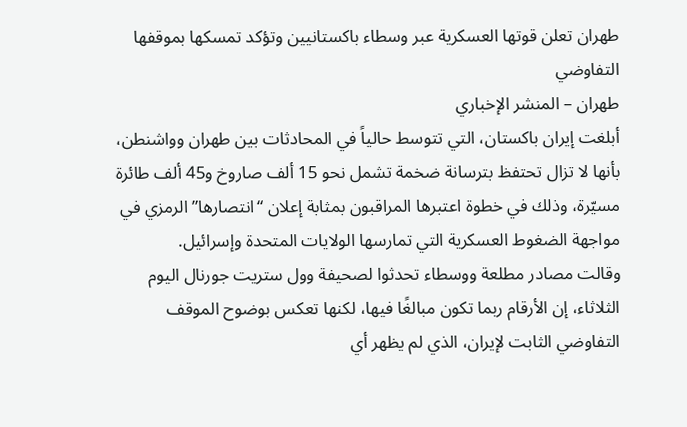طهران تعلن قوتها العسكرية عبر وسطاء باكستانيين وتؤكد تمسكها بموقفها التفاوضي
طهران – المنشر الإخباري
أبلغت إيران باكستان، التي تتوسط حالياً في المحادثات بين طهران وواشنطن، بأنها لا تزال تحتفظ بترسانة ضخمة تشمل نحو 15 ألف صاروخ و45 ألف طائرة مسيّرة، وذلك في خطوة اعتبرها المراقبون بمثابة إعلان “انتصارها” الرمزي في مواجهة الضغوط العسكرية التي تمارسها الولايات المتحدة وإسرائيل.
وقالت مصادر مطلعة ووسطاء تحدثوا لصحيفة وول ستريت جورنال اليوم الثلاثاء، إن الأرقام ربما تكون مبالغًا فيها، لكنها تعكس بوضوح الموقف التفاوضي الثابت لإيران، الذي لم يظهر أي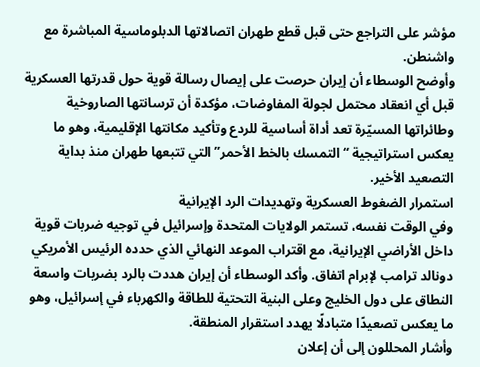مؤشر على التراجع حتى قبل قطع طهران اتصالاتها الدبلوماسية المباشرة مع واشنطن.
وأوضح الوسطاء أن إيران حرصت على إيصال رسالة قوية حول قدرتها العسكرية قبل أي انعقاد محتمل لجولة المفاوضات، مؤكدة أن ترسانتها الصاروخية وطائراتها المسيّرة تعد أداة أساسية للردع وتأكيد مكانتها الإقليمية، وهو ما يعكس استراتيجية “التمسك بالخط الأحمر” التي تتبعها طهران منذ بداية التصعيد الأخير.
استمرار الضغوط العسكرية وتهديدات الرد الإيرانية
وفي الوقت نفسه، تستمر الولايات المتحدة وإسرائيل في توجيه ضربات قوية داخل الأراضي الإيرانية، مع اقتراب الموعد النهائي الذي حدده الرئيس الأمريكي دونالد ترامب لإبرام اتفاق. وأكد الوسطاء أن إيران هددت بالرد بضربات واسعة النطاق على دول الخليج وعلى البنية التحتية للطاقة والكهرباء في إسرائيل، وهو ما يعكس تصعيدًا متبادلًا يهدد استقرار المنطقة.
وأشار المحللون إلى أن إعلان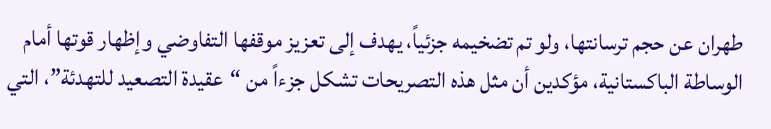طهران عن حجم ترسانتها، ولو تم تضخيمه جزئياً، يهدف إلى تعزيز موقفها التفاوضي وإظهار قوتها أمام الوساطة الباكستانية، مؤكدين أن مثل هذه التصريحات تشكل جزءاً من “عقيدة التصعيد للتهدئة”، التي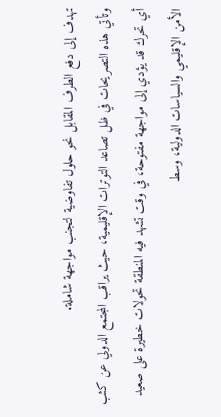تهدف إلى دفع الطرف المقابل نحو حلول تفاوضية لتجنب مواجهة شاملة.
وتأتي هذه التصريحات في ظل تصاعد التوترات الإقليمية، حيث يراقب المجتمع الدولي عن كثب أي تحرك قد يؤدي إلى مواجهة مفتوحة، في وقت تشهد فيه المنطقة تحولات خطيرة على صعيد الأمن الإقليمي والسياسات الدولية، وسط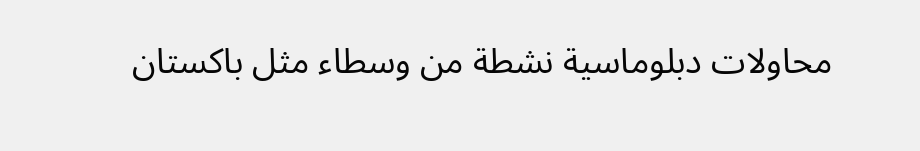محاولات دبلوماسية نشطة من وسطاء مثل باكستان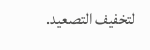لتخفيف التصعيد.